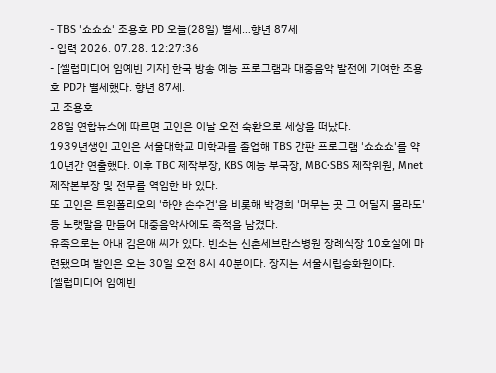- TBS '쇼쇼쇼' 조용호 PD 오늘(28일) 별세…향년 87세
- 입력 2026. 07.28. 12:27:36
- [셀럽미디어 임예빈 기자] 한국 방송 예능 프로그램과 대중음악 발전에 기여한 조용호 PD가 별세했다. 향년 87세.
고 조용호
28일 연합뉴스에 따르면 고인은 이날 오전 숙환으로 세상을 떠났다.
1939년생인 고인은 서울대학교 미학과를 졸업해 TBS 간판 프로그램 '쇼쇼쇼'를 약 10년간 연출했다. 이후 TBC 제작부장, KBS 예능 부국장, MBC·SBS 제작위원, Mnet 제작본부장 및 전무를 역임한 바 있다.
또 고인은 트윈폴리오의 '하얀 손수건'을 비롯해 박경희 '머무는 곳 그 어딜지 몰라도' 등 노랫말을 만들어 대중음악사에도 족적을 남겼다.
유족으로는 아내 김은애 씨가 있다. 빈소는 신촌세브란스병원 장례식장 10호실에 마련됐으며 발인은 오는 30일 오전 8시 40분이다. 장지는 서울시립승화원이다.
[셀럽미디어 임예빈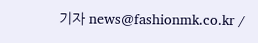기자 news@fashionmk.co.kr /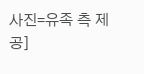사진=유족 측 제공]